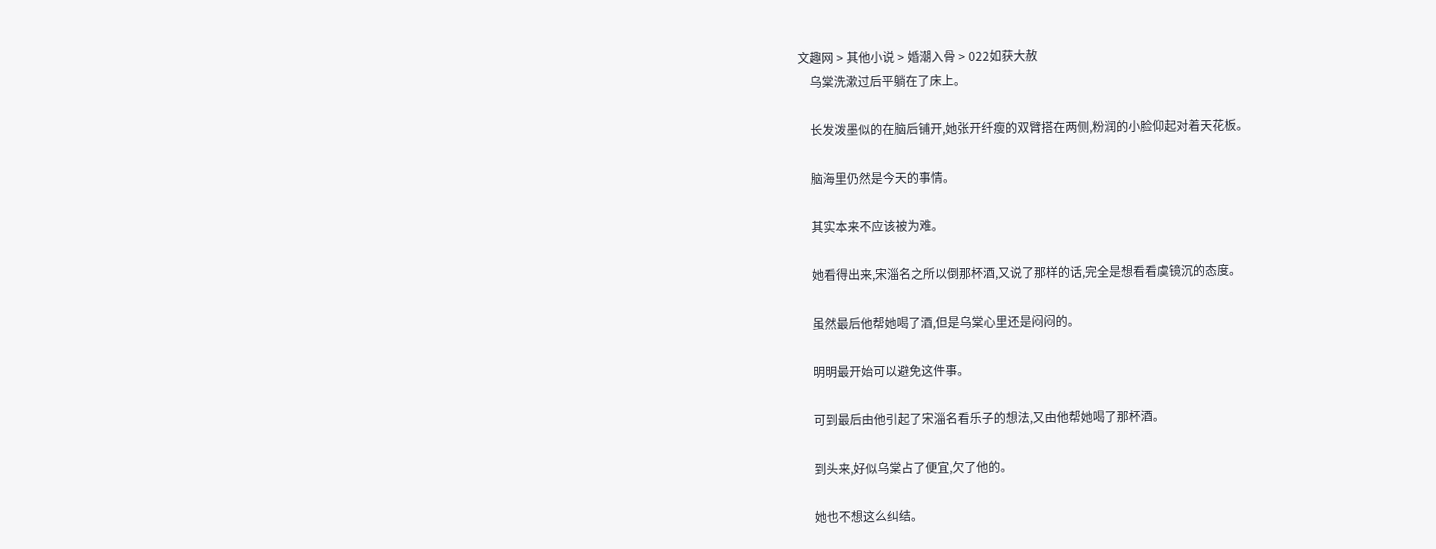文趣网 > 其他小说 > 婚潮入骨 > 022如获大赦
    乌棠洗漱过后平躺在了床上。

    长发泼墨似的在脑后铺开,她张开纤瘦的双臂搭在两侧,粉润的小脸仰起对着天花板。

    脑海里仍然是今天的事情。

    其实本来不应该被为难。

    她看得出来,宋淄名之所以倒那杯酒,又说了那样的话,完全是想看看虞镜沉的态度。

    虽然最后他帮她喝了酒,但是乌棠心里还是闷闷的。

    明明最开始可以避免这件事。

    可到最后由他引起了宋淄名看乐子的想法,又由他帮她喝了那杯酒。

    到头来,好似乌棠占了便宜,欠了他的。

    她也不想这么纠结。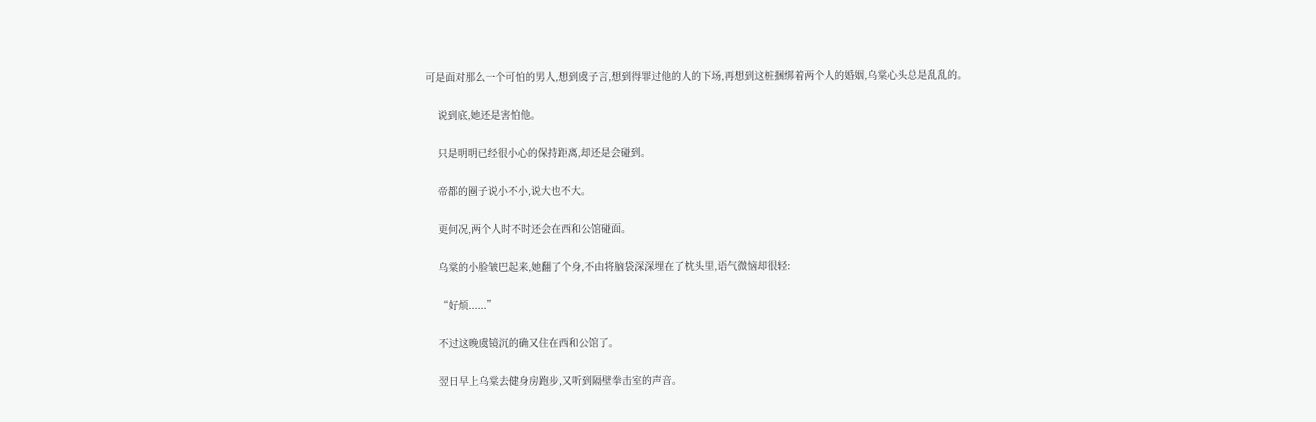可是面对那么一个可怕的男人,想到虞子言,想到得罪过他的人的下场,再想到这桩捆绑着两个人的婚姻,乌棠心头总是乱乱的。

    说到底,她还是害怕他。

    只是明明已经很小心的保持距离,却还是会碰到。

    帝都的圈子说小不小,说大也不大。

    更何况,两个人时不时还会在西和公馆碰面。

    乌棠的小脸皱巴起来,她翻了个身,不由将脑袋深深埋在了枕头里,语气微恼却很轻:

    “好烦......”

    不过这晚虞镜沉的确又住在西和公馆了。

    翌日早上乌棠去健身房跑步,又听到隔壁拳击室的声音。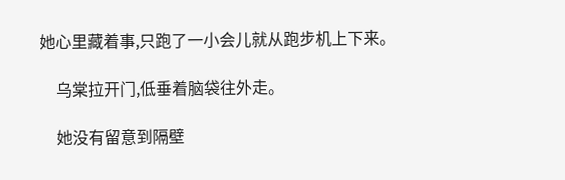她心里藏着事,只跑了一小会儿就从跑步机上下来。

    乌棠拉开门,低垂着脑袋往外走。

    她没有留意到隔壁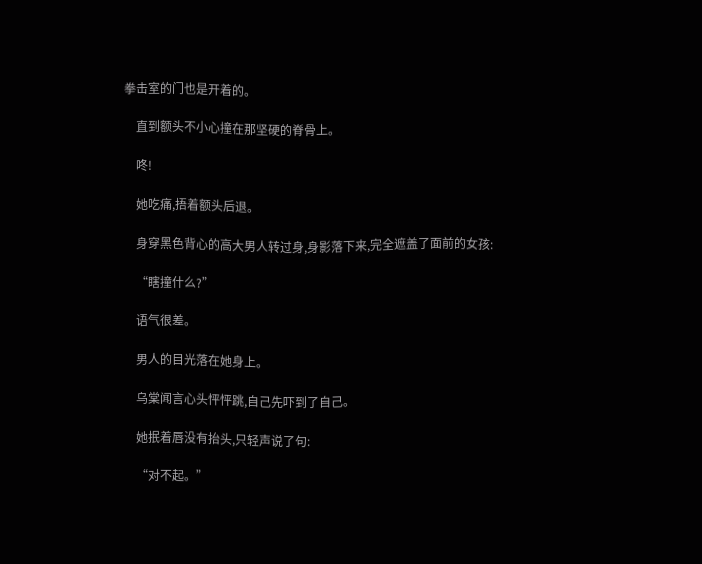拳击室的门也是开着的。

    直到额头不小心撞在那坚硬的脊骨上。

    咚!

    她吃痛,捂着额头后退。

    身穿黑色背心的高大男人转过身,身影落下来,完全遮盖了面前的女孩:

    “瞎撞什么?”

    语气很差。

    男人的目光落在她身上。

    乌棠闻言心头怦怦跳,自己先吓到了自己。

    她抿着唇没有抬头,只轻声说了句:

    “对不起。”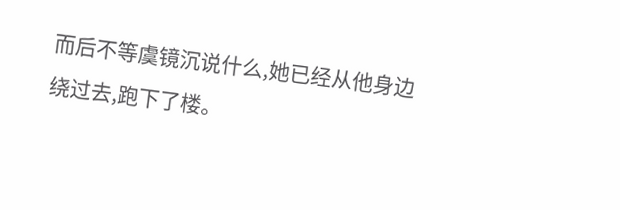而后不等虞镜沉说什么,她已经从他身边绕过去,跑下了楼。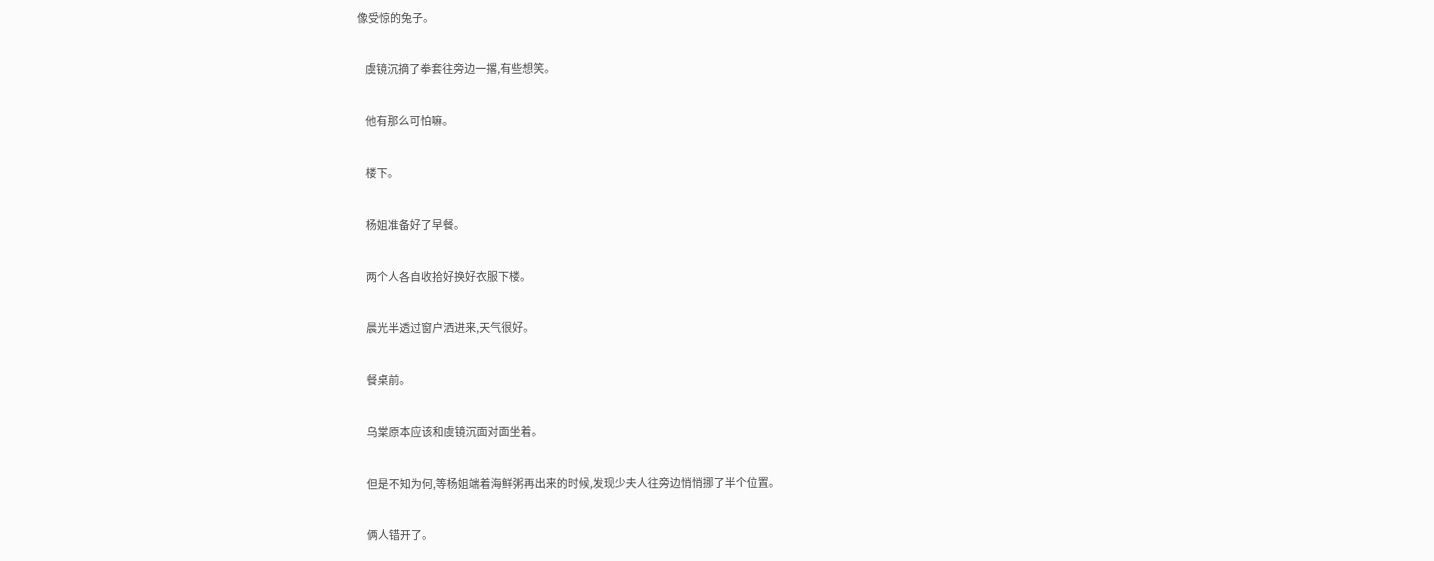像受惊的兔子。

    虞镜沉摘了拳套往旁边一撂,有些想笑。

    他有那么可怕嘛。

    楼下。

    杨姐准备好了早餐。

    两个人各自收拾好换好衣服下楼。

    晨光半透过窗户洒进来,天气很好。

    餐桌前。

    乌棠原本应该和虞镜沉面对面坐着。

    但是不知为何,等杨姐端着海鲜粥再出来的时候,发现少夫人往旁边悄悄挪了半个位置。

    俩人错开了。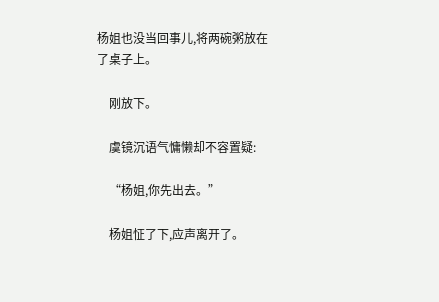杨姐也没当回事儿,将两碗粥放在了桌子上。

    刚放下。

    虞镜沉语气慵懒却不容置疑:

    “杨姐,你先出去。”

    杨姐怔了下,应声离开了。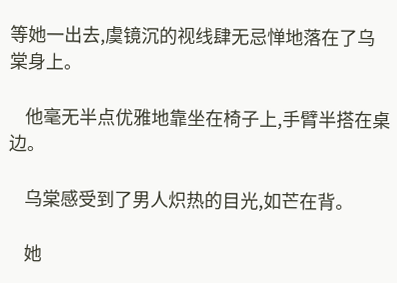等她一出去,虞镜沉的视线肆无忌惮地落在了乌棠身上。

    他毫无半点优雅地靠坐在椅子上,手臂半搭在桌边。

    乌棠感受到了男人炽热的目光,如芒在背。

    她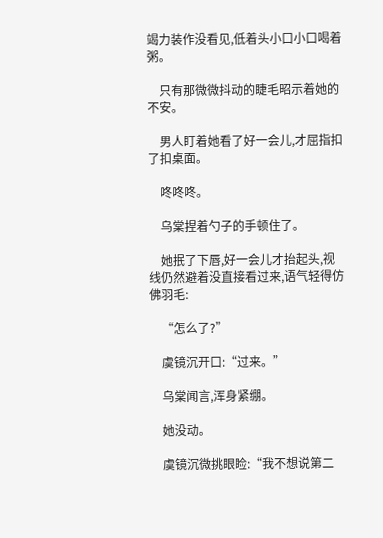竭力装作没看见,低着头小口小口喝着粥。

    只有那微微抖动的睫毛昭示着她的不安。

    男人盯着她看了好一会儿,才屈指扣了扣桌面。

    咚咚咚。

    乌棠捏着勺子的手顿住了。

    她抿了下唇,好一会儿才抬起头,视线仍然避着没直接看过来,语气轻得仿佛羽毛:

    “怎么了?”

    虞镜沉开口:“过来。”

    乌棠闻言,浑身紧绷。

    她没动。

    虞镜沉微挑眼睑:“我不想说第二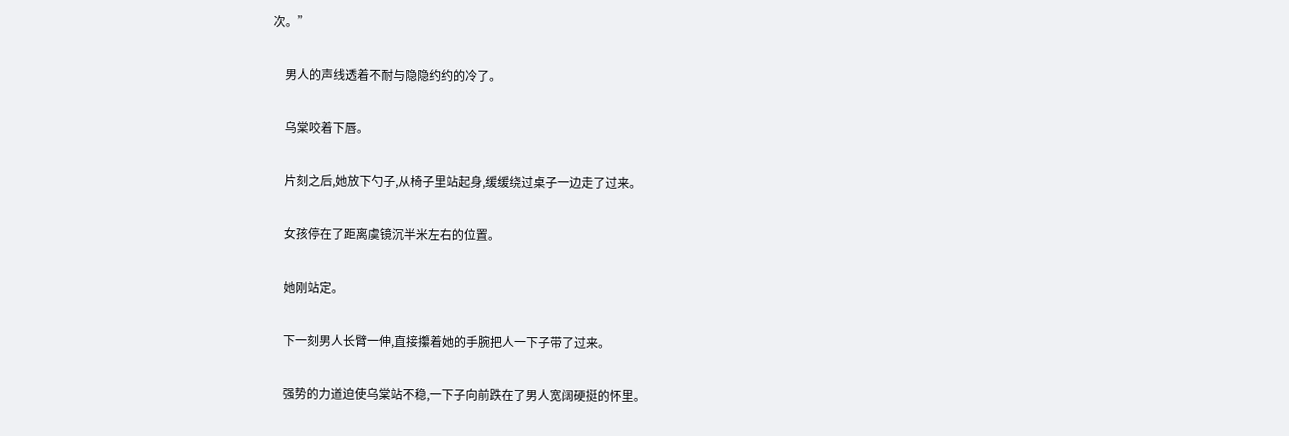次。”

    男人的声线透着不耐与隐隐约约的冷了。

    乌棠咬着下唇。

    片刻之后,她放下勺子,从椅子里站起身,缓缓绕过桌子一边走了过来。

    女孩停在了距离虞镜沉半米左右的位置。

    她刚站定。

    下一刻男人长臂一伸,直接攥着她的手腕把人一下子带了过来。

    强势的力道迫使乌棠站不稳,一下子向前跌在了男人宽阔硬挺的怀里。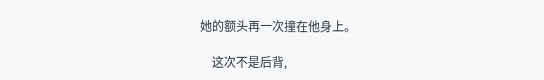她的额头再一次撞在他身上。

    这次不是后背,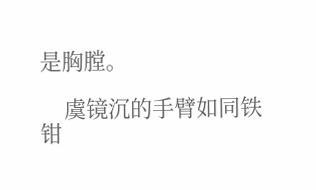是胸膛。

    虞镜沉的手臂如同铁钳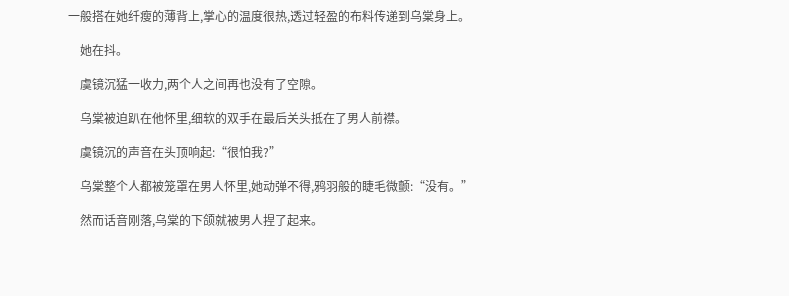一般搭在她纤瘦的薄背上,掌心的温度很热,透过轻盈的布料传递到乌棠身上。

    她在抖。

    虞镜沉猛一收力,两个人之间再也没有了空隙。

    乌棠被迫趴在他怀里,细软的双手在最后关头抵在了男人前襟。

    虞镜沉的声音在头顶响起:“很怕我?”

    乌棠整个人都被笼罩在男人怀里,她动弹不得,鸦羽般的睫毛微颤:“没有。”

    然而话音刚落,乌棠的下颌就被男人捏了起来。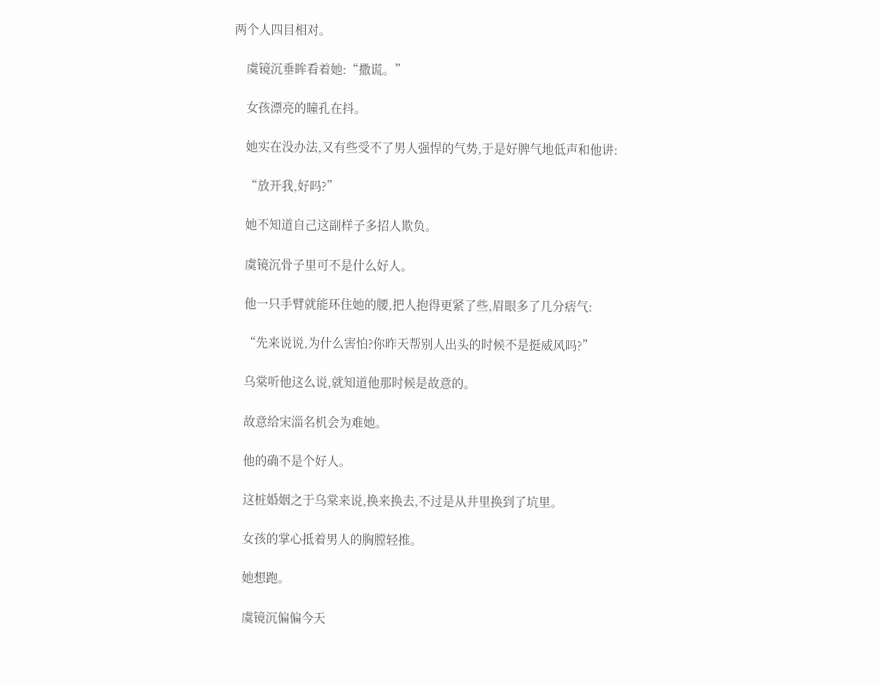两个人四目相对。

    虞镜沉垂眸看着她:“撒谎。”

    女孩漂亮的瞳孔在抖。

    她实在没办法,又有些受不了男人强悍的气势,于是好脾气地低声和他讲:

    “放开我,好吗?”

    她不知道自己这副样子多招人欺负。

    虞镜沉骨子里可不是什么好人。

    他一只手臂就能环住她的腰,把人抱得更紧了些,眉眼多了几分痞气:

    “先来说说,为什么害怕?你昨天帮别人出头的时候不是挺威风吗?”

    乌棠听他这么说,就知道他那时候是故意的。

    故意给宋淄名机会为难她。

    他的确不是个好人。

    这桩婚姻之于乌棠来说,换来换去,不过是从井里换到了坑里。

    女孩的掌心抵着男人的胸膛轻推。

    她想跑。

    虞镜沉偏偏今天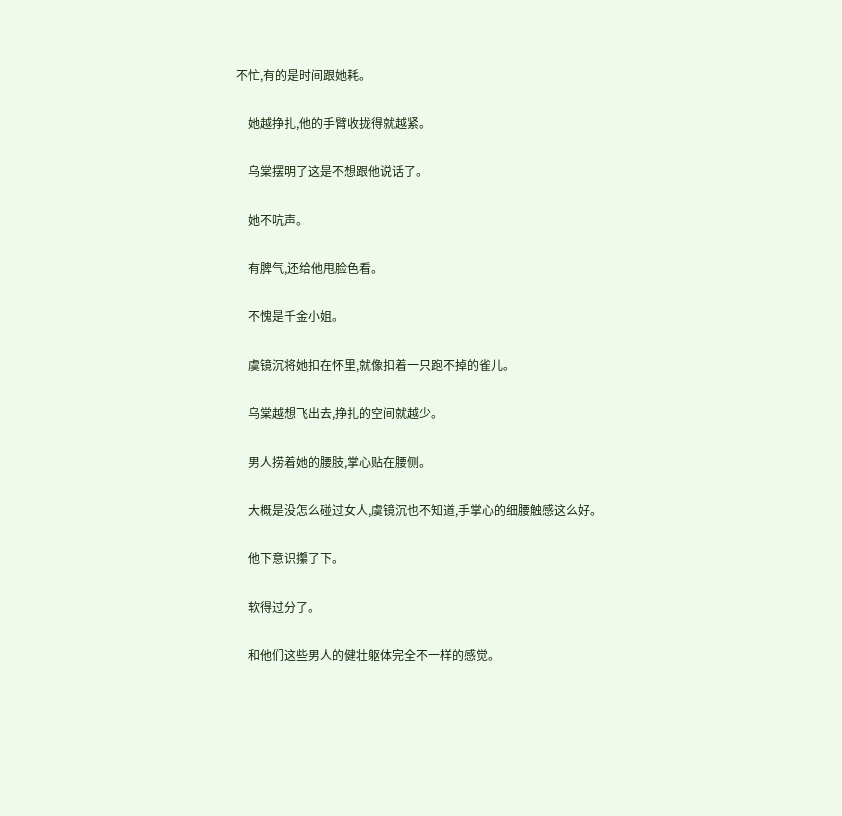不忙,有的是时间跟她耗。

    她越挣扎,他的手臂收拢得就越紧。

    乌棠摆明了这是不想跟他说话了。

    她不吭声。

    有脾气,还给他甩脸色看。

    不愧是千金小姐。

    虞镜沉将她扣在怀里,就像扣着一只跑不掉的雀儿。

    乌棠越想飞出去,挣扎的空间就越少。

    男人捞着她的腰肢,掌心贴在腰侧。

    大概是没怎么碰过女人,虞镜沉也不知道,手掌心的细腰触感这么好。

    他下意识攥了下。

    软得过分了。

    和他们这些男人的健壮躯体完全不一样的感觉。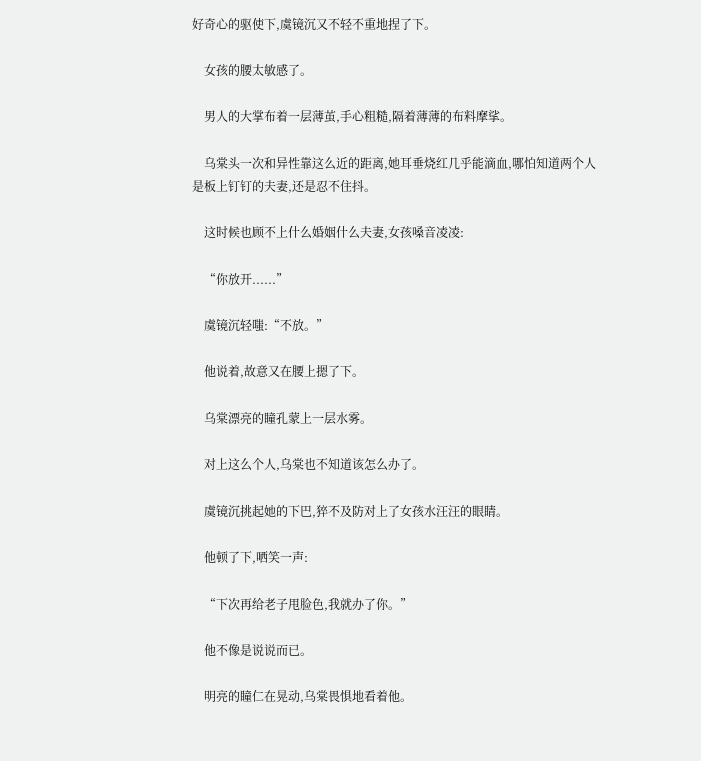好奇心的驱使下,虞镜沉又不轻不重地捏了下。

    女孩的腰太敏感了。

    男人的大掌布着一层薄茧,手心粗糙,隔着薄薄的布料摩挲。

    乌棠头一次和异性靠这么近的距离,她耳垂烧红几乎能滴血,哪怕知道两个人是板上钉钉的夫妻,还是忍不住抖。

    这时候也顾不上什么婚姻什么夫妻,女孩嗓音凌凌:

    “你放开......”

    虞镜沉轻嗤:“不放。”

    他说着,故意又在腰上摁了下。

    乌棠漂亮的瞳孔蒙上一层水雾。

    对上这么个人,乌棠也不知道该怎么办了。

    虞镜沉挑起她的下巴,猝不及防对上了女孩水汪汪的眼睛。

    他顿了下,哂笑一声:

    “下次再给老子甩脸色,我就办了你。”

    他不像是说说而已。

    明亮的瞳仁在晃动,乌棠畏惧地看着他。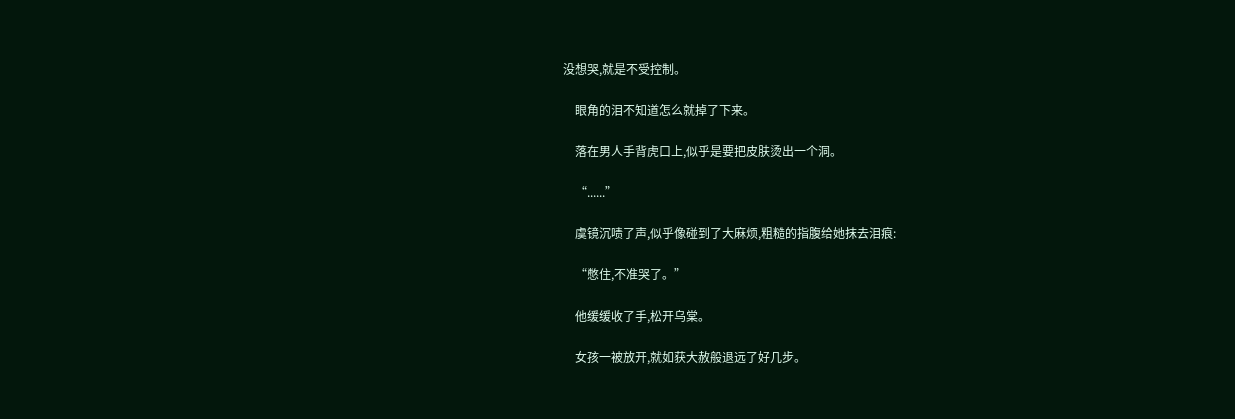没想哭,就是不受控制。

    眼角的泪不知道怎么就掉了下来。

    落在男人手背虎口上,似乎是要把皮肤烫出一个洞。

    “......”

    虞镜沉啧了声,似乎像碰到了大麻烦,粗糙的指腹给她抹去泪痕:

    “憋住,不准哭了。”

    他缓缓收了手,松开乌棠。

    女孩一被放开,就如获大赦般退远了好几步。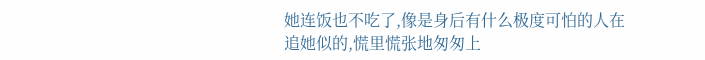她连饭也不吃了,像是身后有什么极度可怕的人在追她似的,慌里慌张地匆匆上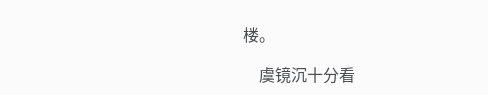楼。

    虞镜沉十分看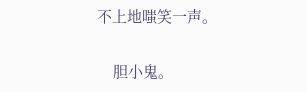不上地嗤笑一声。

    胆小鬼。